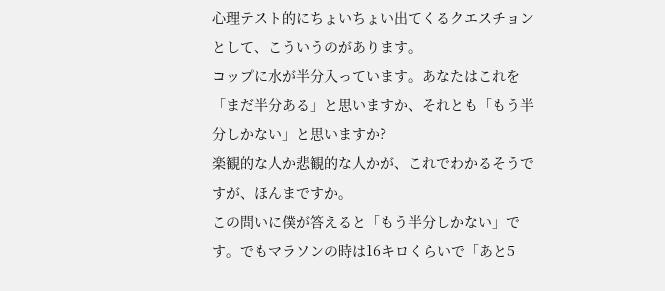心理テスト的にちょいちょい出てくるクエスチョンとして、こういうのがあります。
コップに水が半分入っています。あなたはこれを「まだ半分ある」と思いますか、それとも「もう半分しかない」と思いますか?
楽観的な人か悲観的な人かが、これでわかるそうですが、ほんまですか。
この問いに僕が答えると「もう半分しかない」です。でもマラソンの時は16キロくらいで「あと5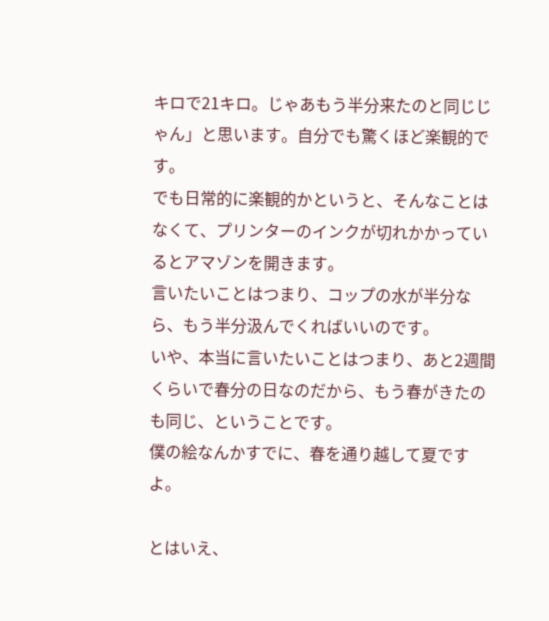キロで21キロ。じゃあもう半分来たのと同じじゃん」と思います。自分でも驚くほど楽観的です。
でも日常的に楽観的かというと、そんなことはなくて、プリンターのインクが切れかかっているとアマゾンを開きます。
言いたいことはつまり、コップの水が半分なら、もう半分汲んでくればいいのです。
いや、本当に言いたいことはつまり、あと2週間くらいで春分の日なのだから、もう春がきたのも同じ、ということです。
僕の絵なんかすでに、春を通り越して夏ですよ。

とはいえ、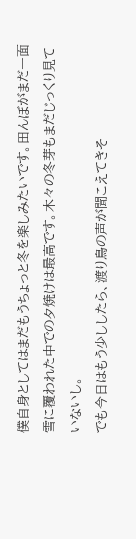僕自身としてはまだもうちょっと冬を楽しみたいです。田んぼがまだ一面雪に覆われた中での夕焼けは最高です。木々の冬芽もまだじっくり見ていないし。
でも今日はもう少ししたら、渡り鳥の声が聞こえてきそ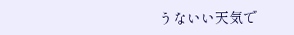うないい天気で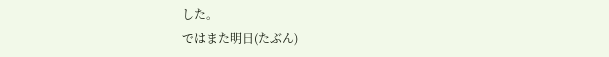した。
ではまた明日(たぶん)